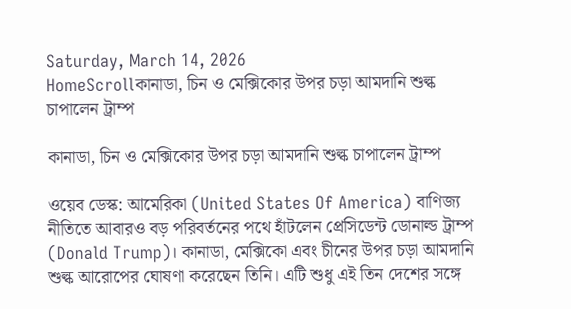Saturday, March 14, 2026
HomeScrollকানাডা, চিন ও মেক্সিকোর উপর চড়া আমদানি শুল্ক চাপালেন ট্রাম্প

কানাডা, চিন ও মেক্সিকোর উপর চড়া আমদানি শুল্ক চাপালেন ট্রাম্প

ওয়েব ডেস্ক: আমেরিকা (United States Of America) বাণিজ্য নীতিতে আবারও বড় পরিবর্তনের পথে হাঁটলেন প্রেসিডেন্ট ডোনাল্ড ট্রাম্প (Donald Trump)। কানাডা, মেক্সিকো এবং চীনের উপর চড়া আমদানি শুল্ক আরোপের ঘোষণা করেছেন তিনি। এটি শুধু এই তিন দেশের সঙ্গে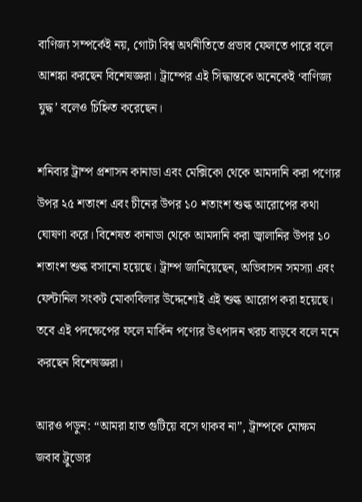বাণিজ্য সম্পর্কেই নয়, গোটা বিশ্ব অর্থনীতিতে প্রভাব ফেলতে পারে বলে আশঙ্কা করছেন বিশেষজ্ঞরা। ট্রাম্পের এই সিদ্ধান্তকে অনেকেই ‘বাণিজ্য যুদ্ধ’ বলেও চিহ্নিত করেছেন।

শনিবার ট্রাম্প প্রশাসন কানাডা এবং মেক্সিকো থেকে আমদানি করা পণ্যের উপর ২৫ শতাংশ এবং চীনের উপর ১০ শতাংশ শুল্ক আরোপের কথা ঘোষণা করে। বিশেষত কানাডা থেকে আমদানি করা জ্বালানির উপর ১০ শতাংশ শুল্ক বসানো হয়েছে। ট্রাম্প জানিয়েছেন, অভিবাসন সমস্যা এবং ফেন্টানিল সংকট মোকাবিলার উদ্দেশ্যেই এই শুল্ক আরোপ করা হয়েছে। তবে এই পদক্ষেপের ফলে মার্কিন পণ্যের উৎপাদন খরচ বাড়বে বলে মনে করছেন বিশেষজ্ঞরা।

আরও পড়ুন: “আমরা হাত গুটিয়ে বসে থাকব না”, ট্রাম্পকে মোক্ষম জবাব ট্রুডোর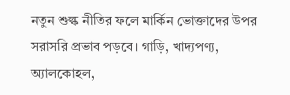নতুন শুল্ক নীতির ফলে মার্কিন ভোক্তাদের উপর সরাসরি প্রভাব পড়বে। গাড়ি, খাদ্যপণ্য, অ্যালকোহল,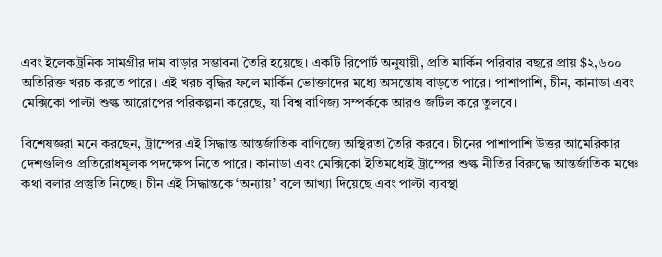এবং ইলেকট্রনিক সামগ্রীর দাম বাড়ার সম্ভাবনা তৈরি হয়েছে। একটি রিপোর্ট অনুযায়ী, প্রতি মার্কিন পরিবার বছরে প্রায় $২,৬০০ অতিরিক্ত খরচ করতে পারে। এই খরচ বৃদ্ধির ফলে মার্কিন ভোক্তাদের মধ্যে অসন্তোষ বাড়তে পারে। পাশাপাশি, চীন, কানাডা এবং মেক্সিকো পাল্টা শুল্ক আরোপের পরিকল্পনা করেছে, যা বিশ্ব বাণিজ্য সম্পর্ককে আরও জটিল করে তুলবে।

বিশেষজ্ঞরা মনে করছেন, ট্রাম্পের এই সিদ্ধান্ত আন্তর্জাতিক বাণিজ্যে অস্থিরতা তৈরি করবে। চীনের পাশাপাশি উত্তর আমেরিকার দেশগুলিও প্রতিরোধমূলক পদক্ষেপ নিতে পারে। কানাডা এবং মেক্সিকো ইতিমধ্যেই ট্রাম্পের শুল্ক নীতির বিরুদ্ধে আন্তর্জাতিক মঞ্চে কথা বলার প্রস্তুতি নিচ্ছে। চীন এই সিদ্ধান্তকে ‘অন্যায়’ বলে আখ্যা দিয়েছে এবং পাল্টা ব্যবস্থা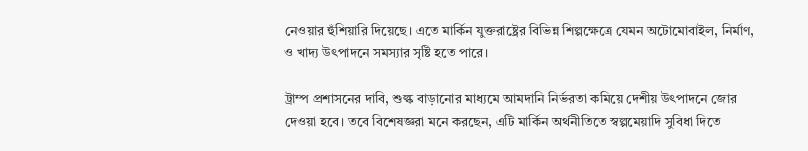নেওয়ার হুঁশিয়ারি দিয়েছে। এতে মার্কিন যুক্তরাষ্ট্রের বিভিন্ন শিল্পক্ষেত্রে যেমন অটোমোবাইল, নির্মাণ, ও খাদ্য উৎপাদনে সমস্যার সৃষ্টি হতে পারে।

ট্রাম্প প্রশাসনের দাবি, শুল্ক বাড়ানোর মাধ্যমে আমদানি নির্ভরতা কমিয়ে দেশীয় উৎপাদনে জোর দেওয়া হবে। তবে বিশেষজ্ঞরা মনে করছেন, এটি মার্কিন অর্থনীতিতে স্বল্পমেয়াদি সুবিধা দিতে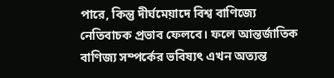পারে, কিন্তু দীর্ঘমেয়াদে বিশ্ব বাণিজ্যে নেতিবাচক প্রভাব ফেলবে। ফলে আন্তর্জাতিক বাণিজ্য সম্পর্কের ভবিষ্যৎ এখন অত্যন্ত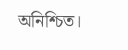অনিশ্চিত।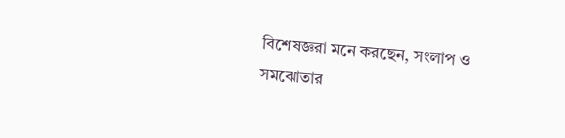বিশেষজ্ঞরা মনে করছেন, সংলাপ ও সমঝোতার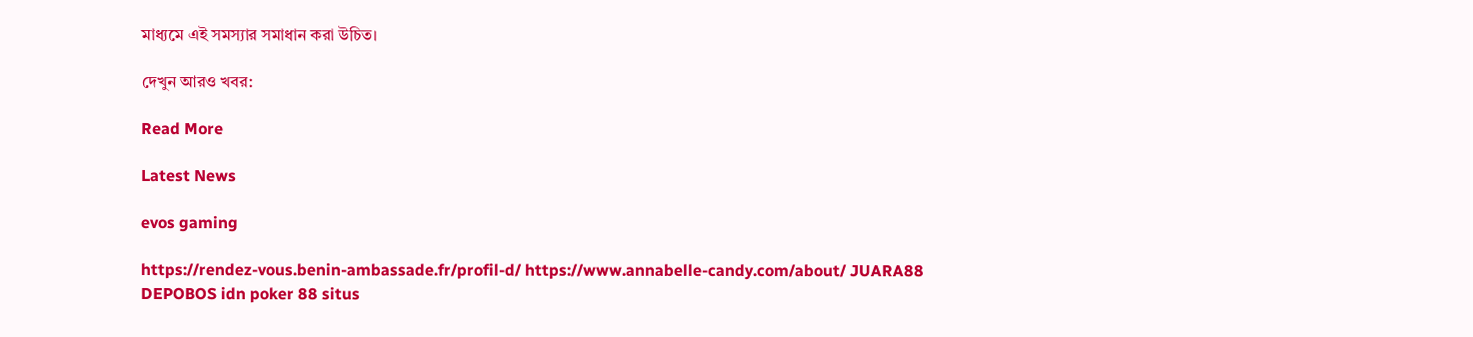মাধ্যমে এই সমস্যার সমাধান করা উচিত।

দেখুন আরও খবর:

Read More

Latest News

evos gaming

https://rendez-vous.benin-ambassade.fr/profil-d/ https://www.annabelle-candy.com/about/ JUARA88 DEPOBOS idn poker 88 situs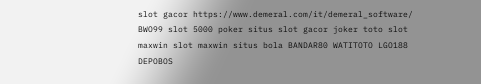slot gacor https://www.demeral.com/it/demeral_software/ BWO99 slot 5000 poker situs slot gacor joker toto slot maxwin slot maxwin situs bola BANDAR80 WATITOTO LGO188 DEPOBOS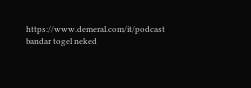https://www.demeral.com/it/podcast bandar togel neked